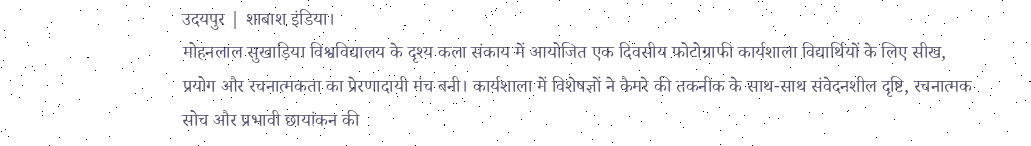उदयपुर | शाबाश इंडिया।
मोहनलाल सुखाड़िया विश्वविद्यालय के दृश्य कला संकाय में आयोजित एक दिवसीय फोटोग्राफी कार्यशाला विद्यार्थियों के लिए सीख, प्रयोग और रचनात्मकता का प्रेरणादायी मंच बनी। कार्यशाला में विशेषज्ञों ने कैमरे की तकनीक के साथ-साथ संवेदनशील दृष्टि, रचनात्मक सोच और प्रभावी छायांकन की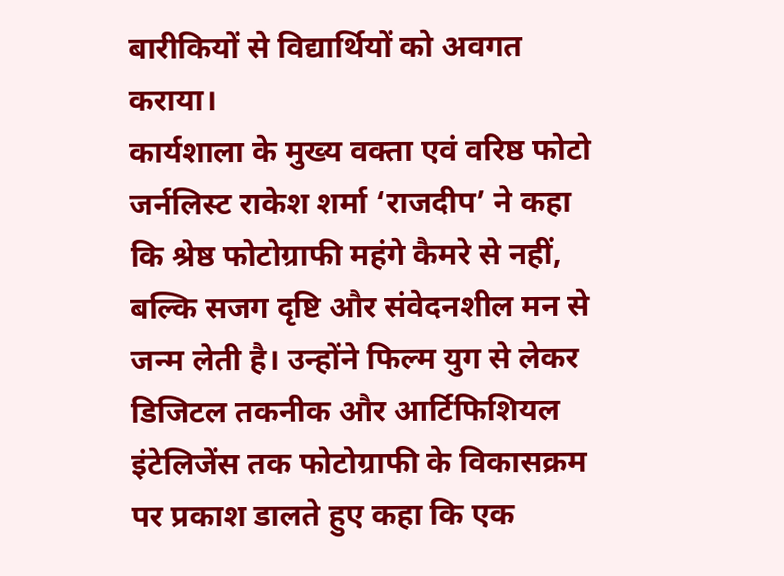बारीकियों से विद्यार्थियों को अवगत कराया।
कार्यशाला के मुख्य वक्ता एवं वरिष्ठ फोटो जर्नलिस्ट राकेश शर्मा ‘राजदीप’ ने कहा कि श्रेष्ठ फोटोग्राफी महंगे कैमरे से नहीं, बल्कि सजग दृष्टि और संवेदनशील मन से जन्म लेती है। उन्होंने फिल्म युग से लेकर डिजिटल तकनीक और आर्टिफिशियल इंटेलिजेंस तक फोटोग्राफी के विकासक्रम पर प्रकाश डालते हुए कहा कि एक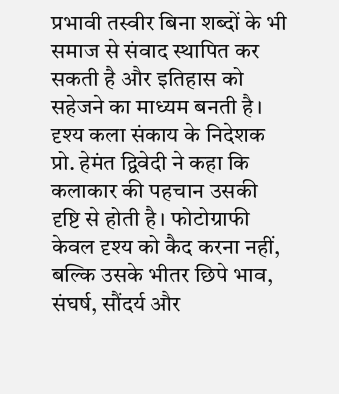प्रभावी तस्वीर बिना शब्दों के भी समाज से संवाद स्थापित कर सकती है और इतिहास को सहेजने का माध्यम बनती है।
दृश्य कला संकाय के निदेशक प्रो. हेमंत द्विवेदी ने कहा कि कलाकार की पहचान उसकी दृष्टि से होती है। फोटोग्राफी केवल दृश्य को कैद करना नहीं, बल्कि उसके भीतर छिपे भाव, संघर्ष, सौंदर्य और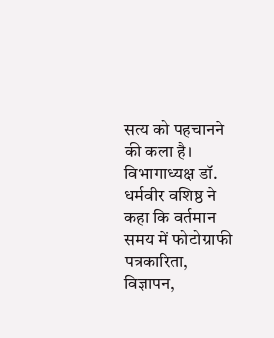सत्य को पहचानने की कला है।
विभागाध्यक्ष डॉ. धर्मवीर वशिष्ठ ने कहा कि वर्तमान समय में फोटोग्राफी पत्रकारिता, विज्ञापन,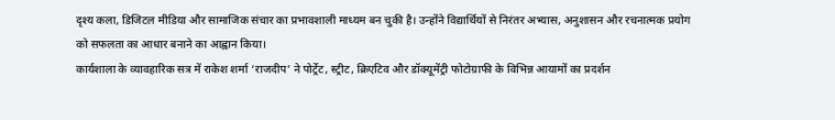दृश्य कला, डिजिटल मीडिया और सामाजिक संचार का प्रभावशाली माध्यम बन चुकी है। उन्होंने विद्यार्थियों से निरंतर अभ्यास, अनुशासन और रचनात्मक प्रयोग को सफलता का आधार बनाने का आह्वान किया।
कार्यशाला के व्यावहारिक सत्र में राकेश शर्मा ‘राजदीप’ ने पोर्ट्रेट, स्ट्रीट, क्रिएटिव और डॉक्यूमेंट्री फोटोग्राफी के विभिन्न आयामों का प्रदर्शन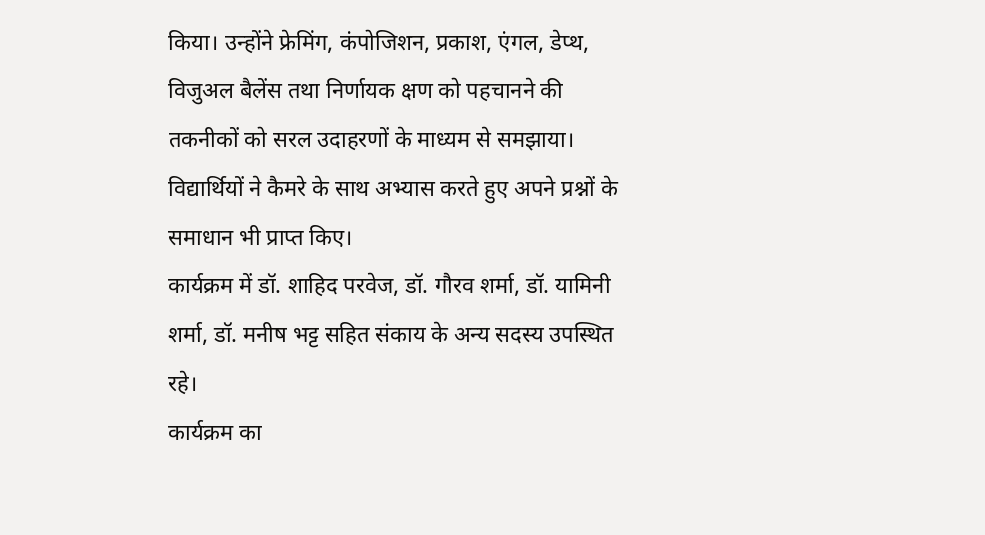किया। उन्होंने फ्रेमिंग, कंपोजिशन, प्रकाश, एंगल, डेप्थ, विजुअल बैलेंस तथा निर्णायक क्षण को पहचानने की तकनीकों को सरल उदाहरणों के माध्यम से समझाया। विद्यार्थियों ने कैमरे के साथ अभ्यास करते हुए अपने प्रश्नों के समाधान भी प्राप्त किए।
कार्यक्रम में डॉ. शाहिद परवेज, डॉ. गौरव शर्मा, डॉ. यामिनी शर्मा, डॉ. मनीष भट्ट सहित संकाय के अन्य सदस्य उपस्थित रहे।
कार्यक्रम का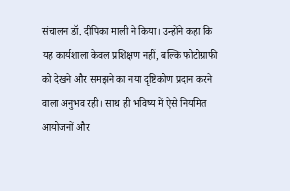संचालन डॉ. दीपिका माली ने किया। उन्होंने कहा कि यह कार्यशाला केवल प्रशिक्षण नहीं, बल्कि फोटोग्राफी को देखने और समझने का नया दृष्टिकोण प्रदान करने वाला अनुभव रही। साथ ही भविष्य में ऐसे नियमित आयोजनों और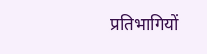प्रतिभागियों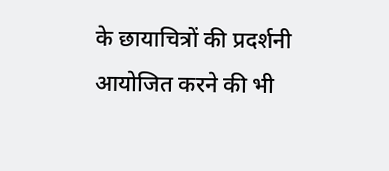के छायाचित्रों की प्रदर्शनी आयोजित करने की भी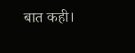बात कही।